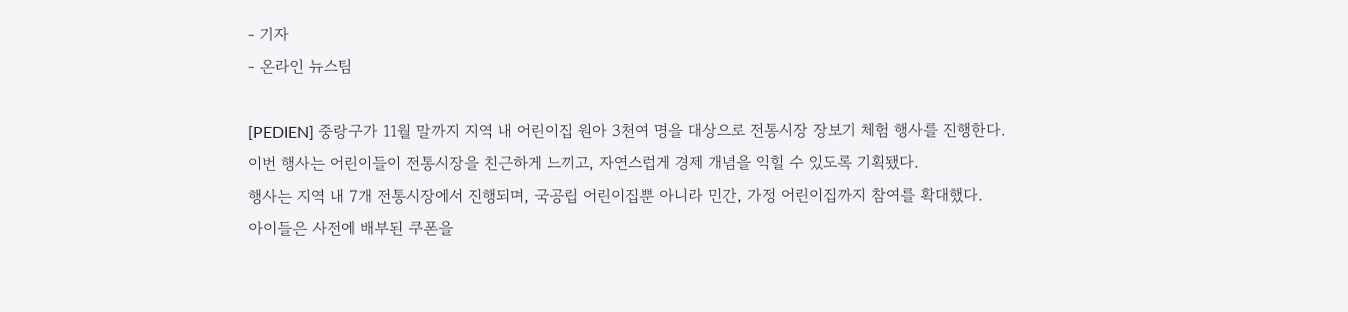- 기자
- 온라인 뉴스팀

[PEDIEN] 중랑구가 11월 말까지 지역 내 어린이집 원아 3천여 명을 대상으로 전통시장 장보기 체험 행사를 진행한다.
이번 행사는 어린이들이 전통시장을 친근하게 느끼고, 자연스럽게 경제 개념을 익힐 수 있도록 기획됐다.
행사는 지역 내 7개 전통시장에서 진행되며, 국공립 어린이집뿐 아니라 민간, 가정 어린이집까지 참여를 확대했다.
아이들은 사전에 배부된 쿠폰을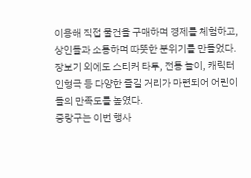이용해 직접 물건을 구매하며 경제를 체험하고, 상인들과 소통하며 따뜻한 분위기를 만들었다.
장보기 외에도 스티커 타투, 전통 놀이, 캐릭터 인형극 등 다양한 즐길 거리가 마련되어 어린이들의 만족도를 높였다.
중랑구는 이번 행사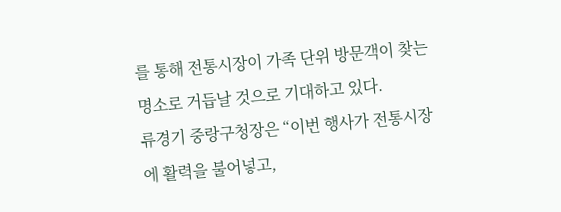를 통해 전통시장이 가족 단위 방문객이 찾는 명소로 거듭날 것으로 기대하고 있다.
류경기 중랑구청장은 “이번 행사가 전통시장에 활력을 불어넣고,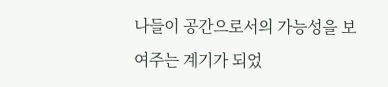나들이 공간으로서의 가능성을 보여주는 계기가 되었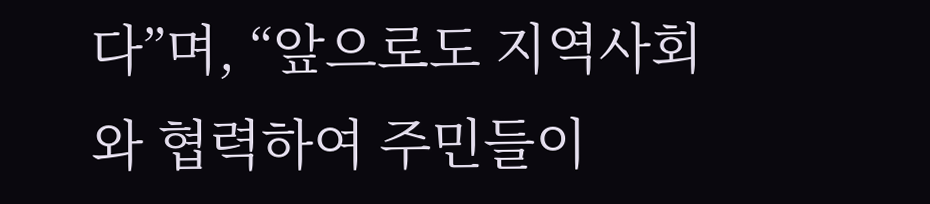다”며, “앞으로도 지역사회와 협력하여 주민들이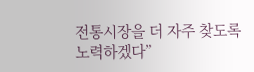전통시장을 더 자주 찾도록 노력하겠다”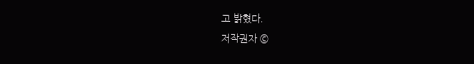고 밝혔다.
저작권자 ©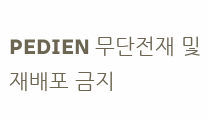PEDIEN 무단전재 및 재배포 금지